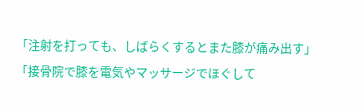「注射を打っても、しばらくするとまた膝が痛み出す」「接骨院で膝を電気やマッサージでほぐして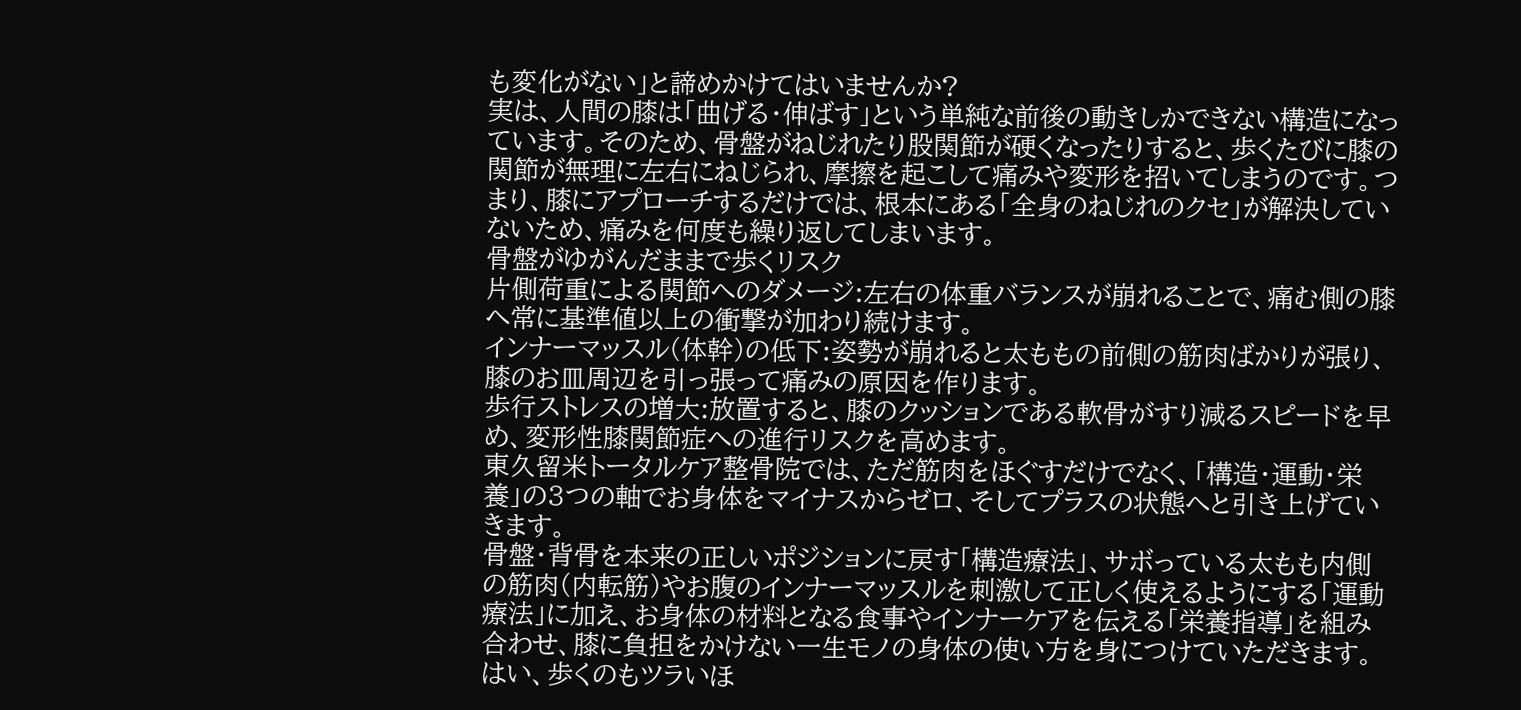も変化がない」と諦めかけてはいませんか?
実は、人間の膝は「曲げる・伸ばす」という単純な前後の動きしかできない構造になっています。そのため、骨盤がねじれたり股関節が硬くなったりすると、歩くたびに膝の関節が無理に左右にねじられ、摩擦を起こして痛みや変形を招いてしまうのです。つまり、膝にアプローチするだけでは、根本にある「全身のねじれのクセ」が解決していないため、痛みを何度も繰り返してしまいます。
骨盤がゆがんだままで歩くリスク
片側荷重による関節へのダメージ:左右の体重バランスが崩れることで、痛む側の膝へ常に基準値以上の衝撃が加わり続けます。
インナーマッスル(体幹)の低下:姿勢が崩れると太ももの前側の筋肉ばかりが張り、膝のお皿周辺を引っ張って痛みの原因を作ります。
歩行ストレスの増大:放置すると、膝のクッションである軟骨がすり減るスピードを早め、変形性膝関節症への進行リスクを高めます。
東久留米トータルケア整骨院では、ただ筋肉をほぐすだけでなく、「構造・運動・栄養」の3つの軸でお身体をマイナスからゼロ、そしてプラスの状態へと引き上げていきます。
骨盤・背骨を本来の正しいポジションに戻す「構造療法」、サボっている太もも内側の筋肉(内転筋)やお腹のインナーマッスルを刺激して正しく使えるようにする「運動療法」に加え、お身体の材料となる食事やインナーケアを伝える「栄養指導」を組み合わせ、膝に負担をかけない一生モノの身体の使い方を身につけていただきます。
はい、歩くのもツラいほ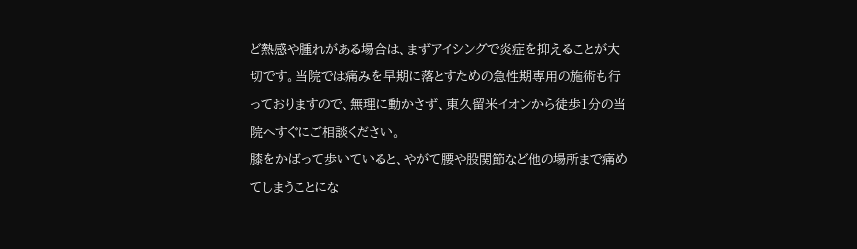ど熱感や腫れがある場合は、まずアイシングで炎症を抑えることが大切です。当院では痛みを早期に落とすための急性期専用の施術も行っておりますので、無理に動かさず、東久留米イオンから徒歩1分の当院へすぐにご相談ください。
膝をかばって歩いていると、やがて腰や股関節など他の場所まで痛めてしまうことにな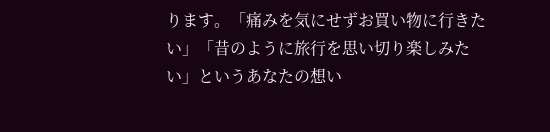ります。「痛みを気にせずお買い物に行きたい」「昔のように旅行を思い切り楽しみたい」というあなたの想い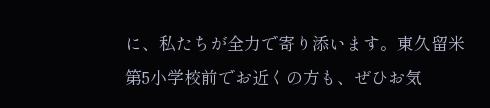に、私たちが全力で寄り添います。東久留米第5小学校前でお近くの方も、ぜひお気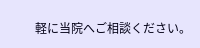軽に当院へご相談ください。